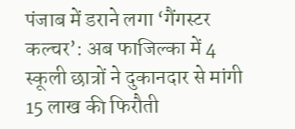पंजाब में डराने लगा ‘गैंगस्टर कल्चर’: अब फाजिल्का में 4 स्कूली छात्रों ने दुकानदार से मांगी 15 लाख की फिरौती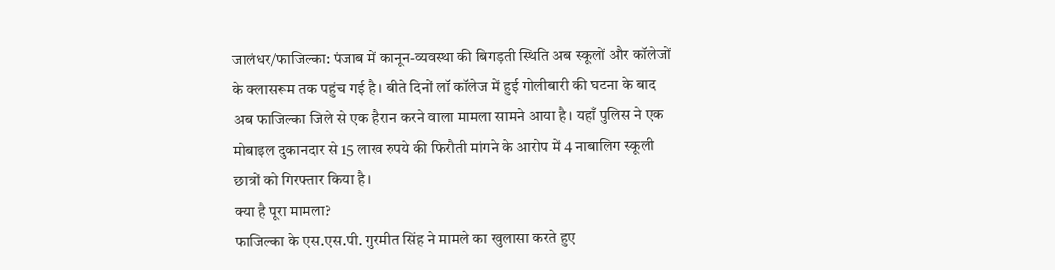जालंधर/फाजिल्का: पंजाब में कानून-व्यवस्था की बिगड़ती स्थिति अब स्कूलों और कॉलेजों के क्लासरूम तक पहुंच गई है। बीते दिनों लॉ कॉलेज में हुई गोलीबारी की घटना के बाद अब फाजिल्का जिले से एक हैरान करने वाला मामला सामने आया है। यहाँ पुलिस ने एक मोबाइल दुकानदार से 15 लाख रुपये की फिरौती मांगने के आरोप में 4 नाबालिग स्कूली छात्रों को गिरफ्तार किया है।
क्या है पूरा मामला?
फाजिल्का के एस.एस.पी. गुरमीत सिंह ने मामले का खुलासा करते हुए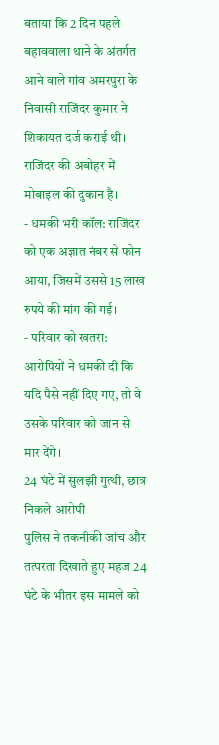बताया कि 2 दिन पहले बहाववाला थाने के अंतर्गत आने वाले गांव अमरपुरा के निवासी राजिंदर कुमार ने शिकायत दर्ज कराई थी। राजिंदर की अबोहर में मोबाइल की दुकान है।
- धमकी भरी कॉल: राजिंदर को एक अज्ञात नंबर से फोन आया, जिसमें उससे 15 लाख रुपये की मांग की गई।
- परिवार को खतरा: आरोपियों ने धमकी दी कि यदि पैसे नहीं दिए गए, तो वे उसके परिवार को जान से मार देंगे।
24 घंटे में सुलझी गुत्थी, छात्र निकले आरोपी
पुलिस ने तकनीकी जांच और तत्परता दिखाते हुए महज 24 घंटे के भीतर इस मामले को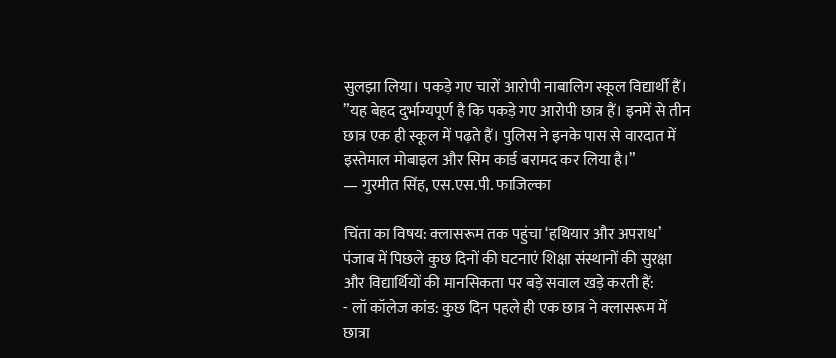सुलझा लिया। पकड़े गए चारों आरोपी नाबालिग स्कूल विद्यार्थी हैं।
”यह बेहद दुर्भाग्यपूर्ण है कि पकड़े गए आरोपी छात्र हैं। इनमें से तीन छात्र एक ही स्कूल में पढ़ते हैं। पुलिस ने इनके पास से वारदात में इस्तेमाल मोबाइल और सिम कार्ड बरामद कर लिया है।”
— गुरमीत सिंह, एस.एस.पी. फाजिल्का

चिंता का विषय: क्लासरूम तक पहुंचा ‘हथियार और अपराध’
पंजाब में पिछले कुछ दिनों की घटनाएं शिक्षा संस्थानों की सुरक्षा और विद्यार्थियों की मानसिकता पर बड़े सवाल खड़े करती हैं:
- लॉ कॉलेज कांड: कुछ दिन पहले ही एक छात्र ने क्लासरूम में छात्रा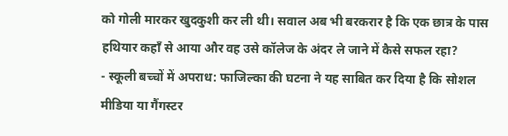को गोली मारकर खुदकुशी कर ली थी। सवाल अब भी बरकरार है कि एक छात्र के पास हथियार कहाँ से आया और वह उसे कॉलेज के अंदर ले जाने में कैसे सफल रहा?
- स्कूली बच्चों में अपराध: फाजिल्का की घटना ने यह साबित कर दिया है कि सोशल मीडिया या गैंगस्टर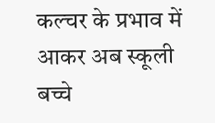कल्चर के प्रभाव में आकर अब स्कूली बच्चे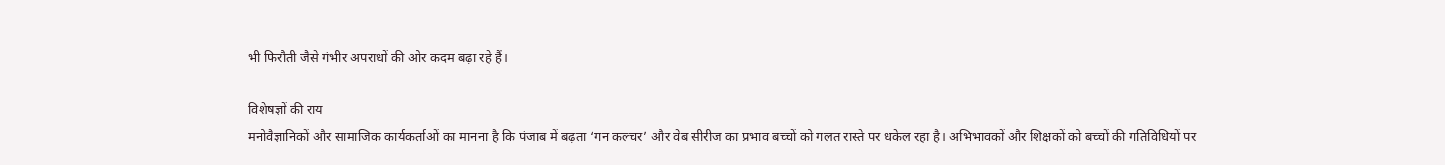भी फिरौती जैसे गंभीर अपराधों की ओर कदम बढ़ा रहे हैं।

विशेषज्ञों की राय
मनोवैज्ञानिकों और सामाजिक कार्यकर्ताओं का मानना है कि पंजाब में बढ़ता ‘गन कल्चर’ और वेब सीरीज का प्रभाव बच्चों को गलत रास्ते पर धकेल रहा है। अभिभावकों और शिक्षकों को बच्चों की गतिविधियों पर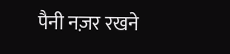पैनी नज़र रखने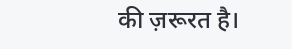की ज़रूरत है।